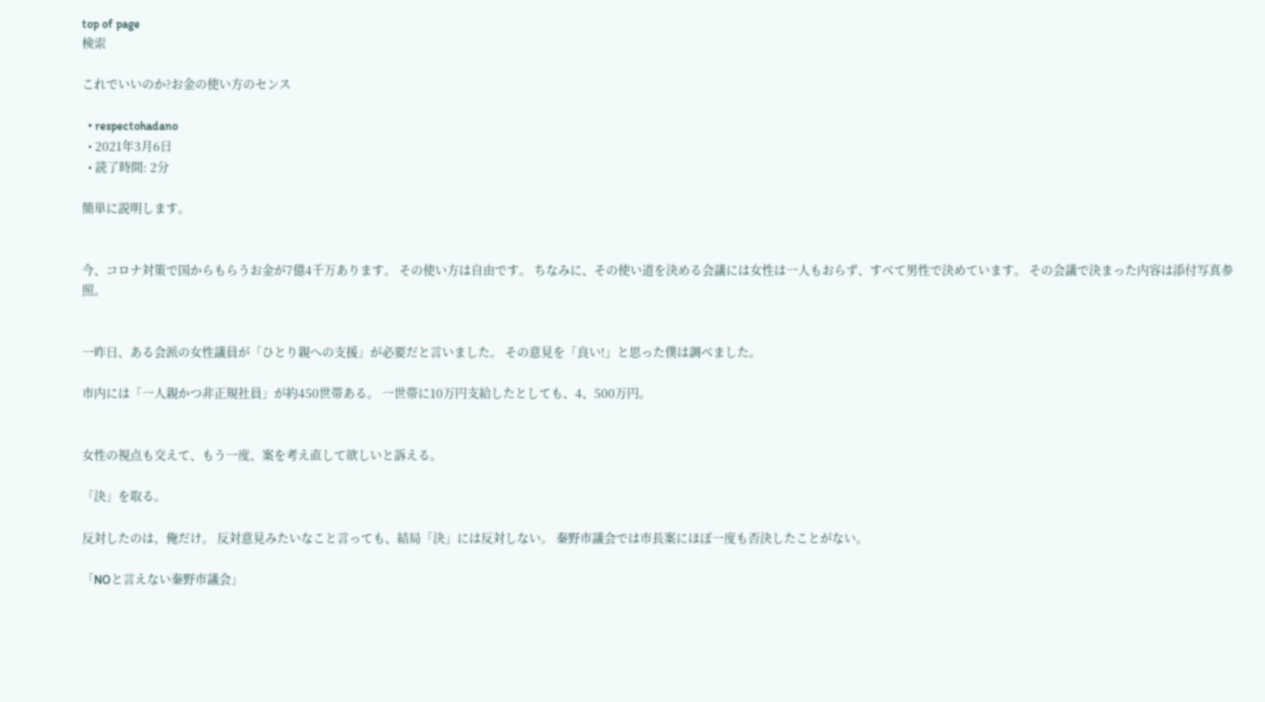top of page
検索

これでいいのか?お金の使い方のセンス

  • respectohadano
  • 2021年3月6日
  • 読了時間: 2分

簡単に説明します。


今、コロナ対策で国からもらうお金が7億4千万あります。 その使い方は自由です。 ちなみに、その使い道を決める会議には女性は一人もおらず、すべて男性で決めています。 その会議で決まった内容は添付写真参照。


一昨日、ある会派の女性議員が「ひとり親への支援」が必要だと言いました。 その意見を「良い!」と思った僕は調べました。

市内には「一人親かつ非正規社員」が約450世帯ある。 一世帯に10万円支給したとしても、4、500万円。


女性の視点も交えて、もう一度、案を考え直して欲しいと訴える。

「決」を取る。

反対したのは、俺だけ。 反対意見みたいなこと言っても、結局「決」には反対しない。 秦野市議会では市長案にほぼ一度も否決したことがない。

「NOと言えない秦野市議会」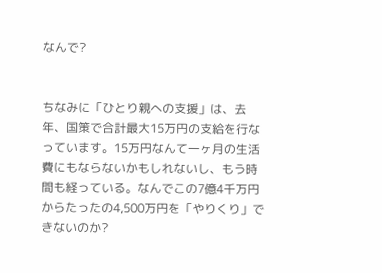なんで?


ちなみに「ひとり親への支援」は、去年、国策で合計最大15万円の支給を行なっています。15万円なんて一ヶ月の生活費にもならないかもしれないし、もう時間も経っている。なんでこの7億4千万円からたったの4,500万円を「やりくり」できないのか?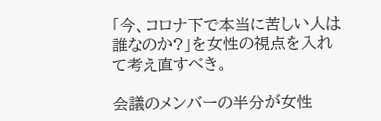「今、コロナ下で本当に苦しい人は誰なのか?」を女性の視点を入れて考え直すべき。

会議のメンバーの半分が女性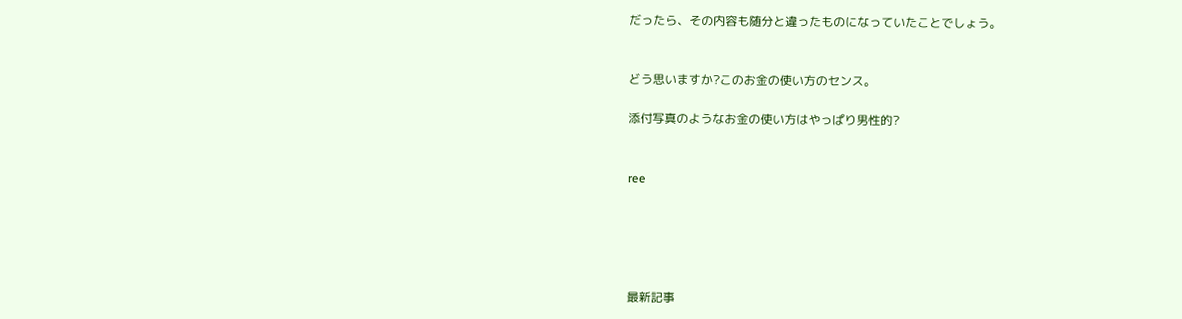だったら、その内容も随分と違ったものになっていたことでしょう。


どう思いますか?このお金の使い方のセンス。

添付写真のようなお金の使い方はやっぱり男性的?


ree





最新記事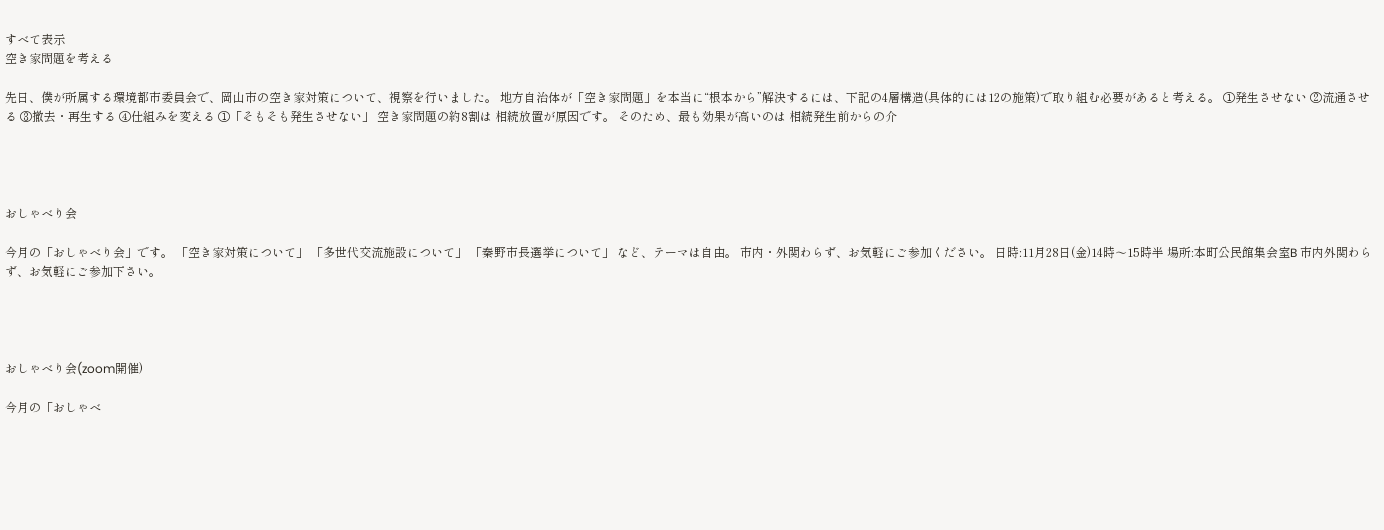すべて表示
空き家問題を考える

先日、僕が所属する環境都市委員会で、岡山市の空き家対策について、視察を行いました。 地方自治体が「空き家問題」を本当に“根本から”解決するには、下記の4層構造(具体的には12の施策)で取り組む必要があると考える。 ①発生させない ②流通させる ③撤去・再生する ④仕組みを変える ①「そもそも発生させない」 空き家問題の約8割は 相続放置が原因です。 そのため、最も効果が高いのは 相続発生前からの介




おしゃべり会

今月の「おしゃべり会」です。 「空き家対策について」 「多世代交流施設について」 「秦野市長選挙について」 など、テーマは自由。 市内・外関わらず、お気軽にご参加ください。 日時:11月28日(金)14時〜15時半 場所:本町公民館集会室B 市内外関わらず、お気軽にご参加下さい。




おしゃべり会(zoom開催)

今月の「おしゃべ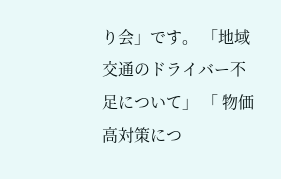り会」です。 「地域交通のドライバー不足について」 「 物価高対策につ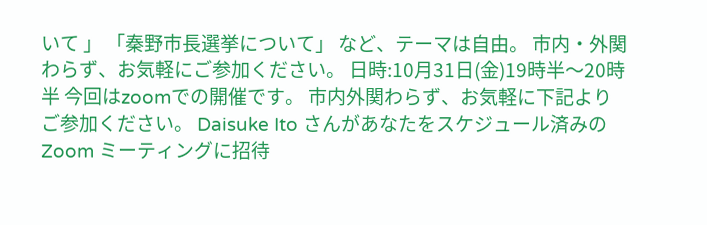いて 」 「秦野市長選挙について」 など、テーマは自由。 市内・外関わらず、お気軽にご参加ください。 日時:10月31日(金)19時半〜20時半 今回はzoomでの開催です。 市内外関わらず、お気軽に下記よりご参加ください。 Daisuke Ito さんがあなたをスケジュール済みの Zoom ミーティングに招待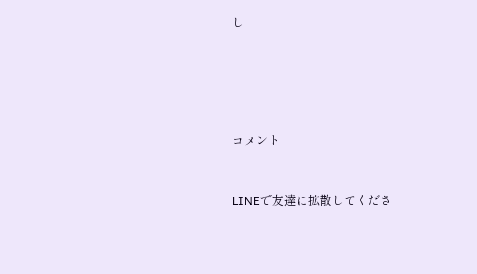し





コメント


LINEで友達に拡散してくださ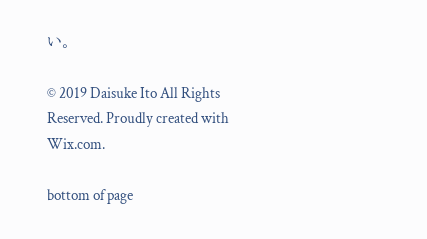い。

© 2019 Daisuke Ito All Rights Reserved. Proudly created with Wix.com.

bottom of page